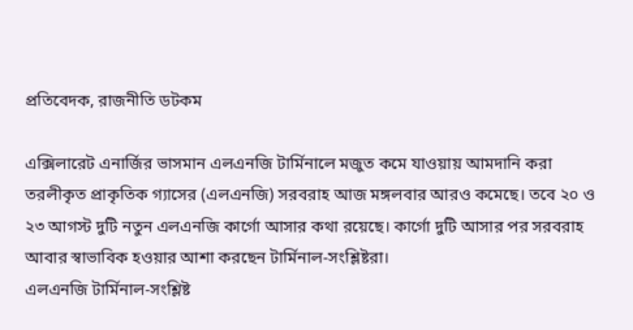প্রতিবেদক, রাজনীতি ডটকম

এক্সিলারেট এনার্জির ভাসমান এলএনজি টার্মিনালে মজুত কমে যাওয়ায় আমদানি করা তরলীকৃত প্রাকৃতিক গ্যাসের (এলএনজি) সরবরাহ আজ মঙ্গলবার আরও কমেছে। তবে ২০ ও ২৩ আগস্ট দুটি নতুন এলএনজি কার্গো আসার কথা রয়েছে। কার্গো দুটি আসার পর সরবরাহ আবার স্বাভাবিক হওয়ার আশা করছেন টার্মিনাল-সংশ্লিষ্টরা।
এলএনজি টার্মিনাল-সংশ্লিষ্ট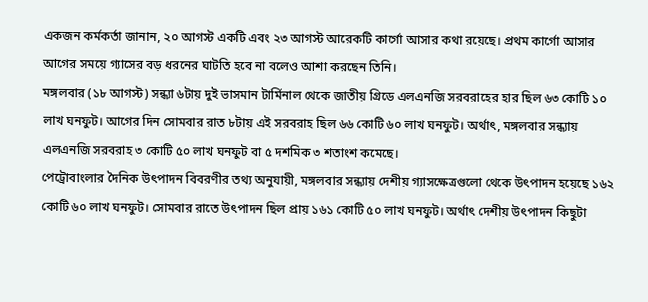একজন কর্মকর্তা জানান, ২০ আগস্ট একটি এবং ২৩ আগস্ট আরেকটি কার্গো আসার কথা রয়েছে। প্রথম কার্গো আসার আগের সময়ে গ্যাসের বড় ধরনের ঘাটতি হবে না বলেও আশা করছেন তিনি।
মঙ্গলবার (১৮ আগস্ট) সন্ধ্যা ৬টায় দুই ভাসমান টার্মিনাল থেকে জাতীয় গ্রিডে এলএনজি সরবরাহের হার ছিল ৬৩ কোটি ১০ লাখ ঘনফুট। আগের দিন সোমবার রাত ৮টায় এই সরবরাহ ছিল ৬৬ কোটি ৬০ লাখ ঘনফুট। অর্থাৎ, মঙ্গলবার সন্ধ্যায় এলএনজি সরবরাহ ৩ কোটি ৫০ লাখ ঘনফুট বা ৫ দশমিক ৩ শতাংশ কমেছে।
পেট্রোবাংলার দৈনিক উৎপাদন বিবরণীর তথ্য অনুযায়ী, মঙ্গলবার সন্ধ্যায় দেশীয় গ্যাসক্ষেত্রগুলো থেকে উৎপাদন হয়েছে ১৬২ কোটি ৬০ লাখ ঘনফুট। সোমবার রাতে উৎপাদন ছিল প্রায় ১৬১ কোটি ৫০ লাখ ঘনফুট। অর্থাৎ দেশীয় উৎপাদন কিছুটা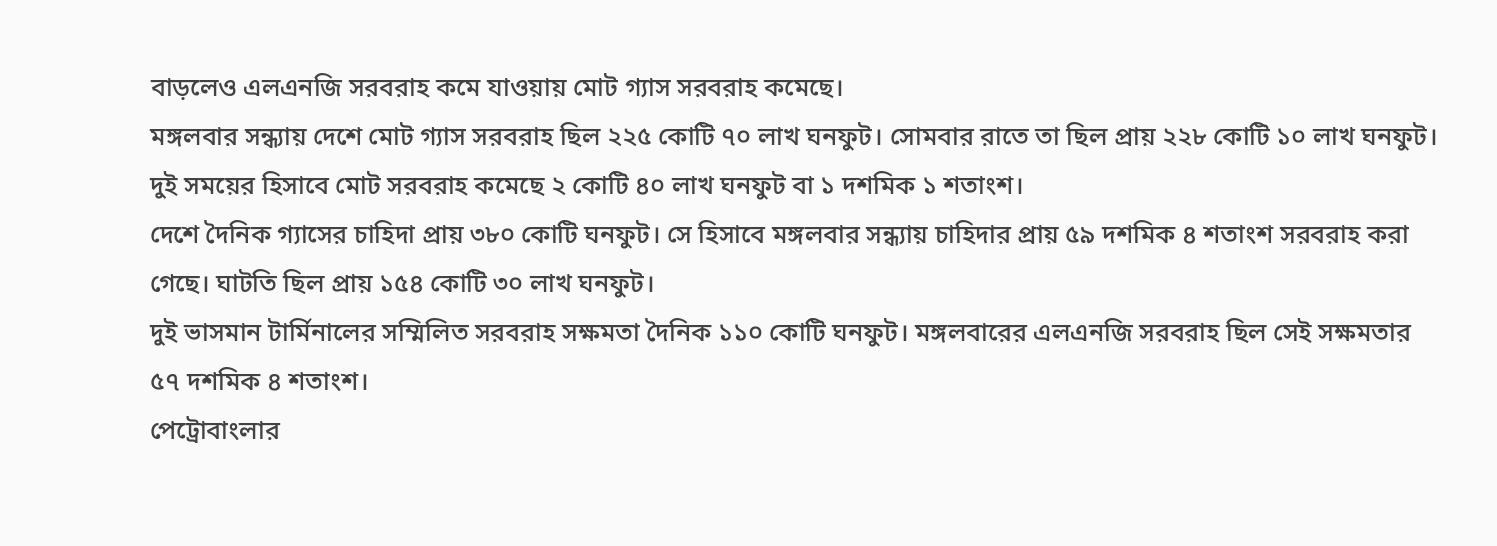বাড়লেও এলএনজি সরবরাহ কমে যাওয়ায় মোট গ্যাস সরবরাহ কমেছে।
মঙ্গলবার সন্ধ্যায় দেশে মোট গ্যাস সরবরাহ ছিল ২২৫ কোটি ৭০ লাখ ঘনফুট। সোমবার রাতে তা ছিল প্রায় ২২৮ কোটি ১০ লাখ ঘনফুট। দুই সময়ের হিসাবে মোট সরবরাহ কমেছে ২ কোটি ৪০ লাখ ঘনফুট বা ১ দশমিক ১ শতাংশ।
দেশে দৈনিক গ্যাসের চাহিদা প্রায় ৩৮০ কোটি ঘনফুট। সে হিসাবে মঙ্গলবার সন্ধ্যায় চাহিদার প্রায় ৫৯ দশমিক ৪ শতাংশ সরবরাহ করা গেছে। ঘাটতি ছিল প্রায় ১৫৪ কোটি ৩০ লাখ ঘনফুট।
দুই ভাসমান টার্মিনালের সম্মিলিত সরবরাহ সক্ষমতা দৈনিক ১১০ কোটি ঘনফুট। মঙ্গলবারের এলএনজি সরবরাহ ছিল সেই সক্ষমতার ৫৭ দশমিক ৪ শতাংশ।
পেট্রোবাংলার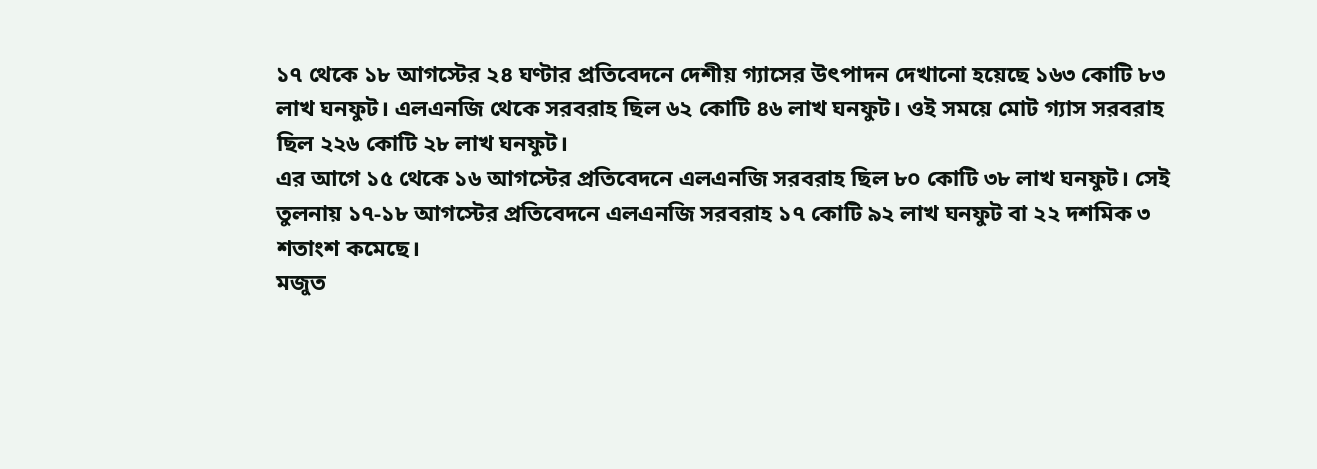১৭ থেকে ১৮ আগস্টের ২৪ ঘণ্টার প্রতিবেদনে দেশীয় গ্যাসের উৎপাদন দেখানো হয়েছে ১৬৩ কোটি ৮৩ লাখ ঘনফুট। এলএনজি থেকে সরবরাহ ছিল ৬২ কোটি ৪৬ লাখ ঘনফুট। ওই সময়ে মোট গ্যাস সরবরাহ ছিল ২২৬ কোটি ২৮ লাখ ঘনফুট।
এর আগে ১৫ থেকে ১৬ আগস্টের প্রতিবেদনে এলএনজি সরবরাহ ছিল ৮০ কোটি ৩৮ লাখ ঘনফুট। সেই তুলনায় ১৭-১৮ আগস্টের প্রতিবেদনে এলএনজি সরবরাহ ১৭ কোটি ৯২ লাখ ঘনফুট বা ২২ দশমিক ৩ শতাংশ কমেছে।
মজুত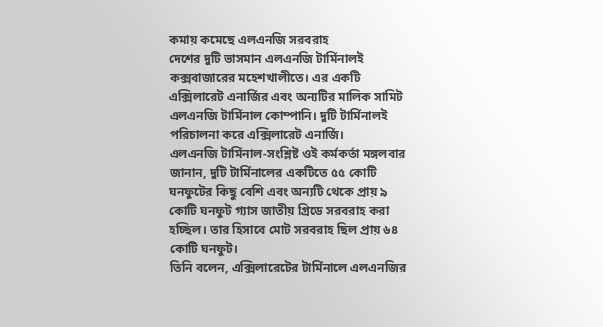কমায় কমেছে এলএনজি সরবরাহ
দেশের দুটি ভাসমান এলএনজি টার্মিনালই কক্সবাজারের মহেশখালীতে। এর একটি এক্সিলারেট এনার্জির এবং অন্যটির মালিক সামিট এলএনজি টার্মিনাল কোম্পানি। দুটি টার্মিনালই পরিচালনা করে এক্সিলারেট এনার্জি।
এলএনজি টার্মিনাল-সংশ্লিষ্ট ওই কর্মকর্তা মঙ্গলবার জানান, দুটি টার্মিনালের একটিতে ৫৫ কোটি ঘনফুটের কিছু বেশি এবং অন্যটি থেকে প্রায় ৯ কোটি ঘনফুট গ্যাস জাতীয় গ্রিডে সরবরাহ করা হচ্ছিল। তার হিসাবে মোট সরবরাহ ছিল প্রায় ৬৪ কোটি ঘনফুট।
তিনি বলেন, এক্সিলারেটের টার্মিনালে এলএনজির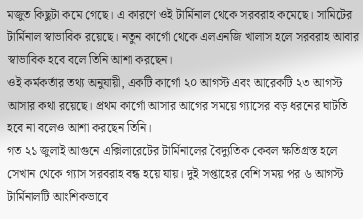মজুত কিছুটা কমে গেছে। এ কারণে ওই টার্মিনাল থেকে সরবরাহ কমেছে। সামিটের টার্মিনাল স্বাভাবিক রয়েছে। নতুন কার্গো থেকে এলএনজি খালাস হলে সরবরাহ আবার স্বাভাবিক হবে বলে তিনি আশা করছেন।
ওই কর্মকর্তার তথ্য অনুযায়ী, একটি কার্গো ২০ আগস্ট এবং আরেকটি ২৩ আগস্ট আসার কথা রয়েছে। প্রথম কার্গো আসার আগের সময়ে গ্যাসের বড় ধরনের ঘাটতি হবে না বলেও আশা করছেন তিনি।
গত ২১ জুলাই আগুনে এক্সিলারেটের টার্মিনালের বৈদ্যুতিক কেবল ক্ষতিগ্রস্ত হলে সেখান থেকে গ্যাস সরবরাহ বন্ধ হয়ে যায়। দুই সপ্তাহের বেশি সময় পর ৬ আগস্ট টার্মিনালটি আংশিকভাবে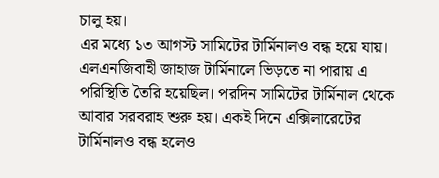চালু হয়।
এর মধ্যে ১৩ আগস্ট সামিটের টার্মিনালও বন্ধ হয়ে যায়। এলএনজিবাহী জাহাজ টার্মিনালে ভিড়তে না পারায় এ পরিস্থিতি তৈরি হয়েছিল। পরদিন সামিটের টার্মিনাল থেকে আবার সরবরাহ শুরু হয়। একই দিনে এক্সিলারেটের টার্মিনালও বন্ধ হলেও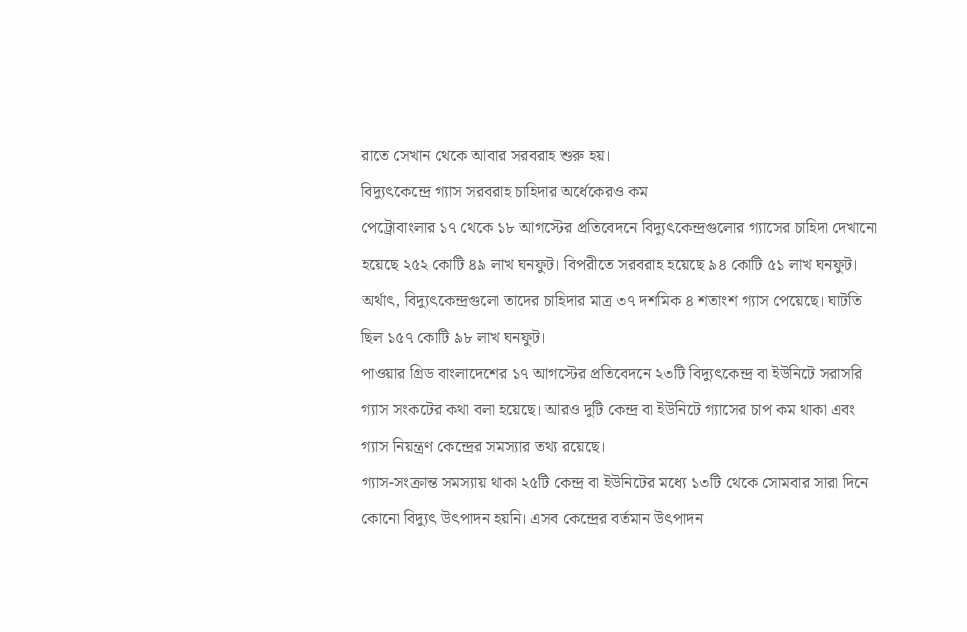রাতে সেখান থেকে আবার সরবরাহ শুরু হয়।
বিদ্যুৎকেন্দ্রে গ্যাস সরবরাহ চাহিদার অর্ধেকেরও কম
পেট্রোবাংলার ১৭ থেকে ১৮ আগস্টের প্রতিবেদনে বিদ্যুৎকেন্দ্রগুলোর গ্যাসের চাহিদা দেখানো হয়েছে ২৫২ কোটি ৪৯ লাখ ঘনফুট। বিপরীতে সরবরাহ হয়েছে ৯৪ কোটি ৫১ লাখ ঘনফুট। অর্থাৎ, বিদ্যুৎকেন্দ্রগুলো তাদের চাহিদার মাত্র ৩৭ দশমিক ৪ শতাংশ গ্যাস পেয়েছে। ঘাটতি ছিল ১৫৭ কোটি ৯৮ লাখ ঘনফুট।
পাওয়ার গ্রিড বাংলাদেশের ১৭ আগস্টের প্রতিবেদনে ২৩টি বিদ্যুৎকেন্দ্র বা ইউনিটে সরাসরি গ্যাস সংকটের কথা বলা হয়েছে। আরও দুটি কেন্দ্র বা ইউনিটে গ্যাসের চাপ কম থাকা এবং গ্যাস নিয়ন্ত্রণ কেন্দ্রের সমস্যার তথ্য রয়েছে।
গ্যাস-সংক্রান্ত সমস্যায় থাকা ২৫টি কেন্দ্র বা ইউনিটের মধ্যে ১৩টি থেকে সোমবার সারা দিনে কোনো বিদ্যুৎ উৎপাদন হয়নি। এসব কেন্দ্রের বর্তমান উৎপাদন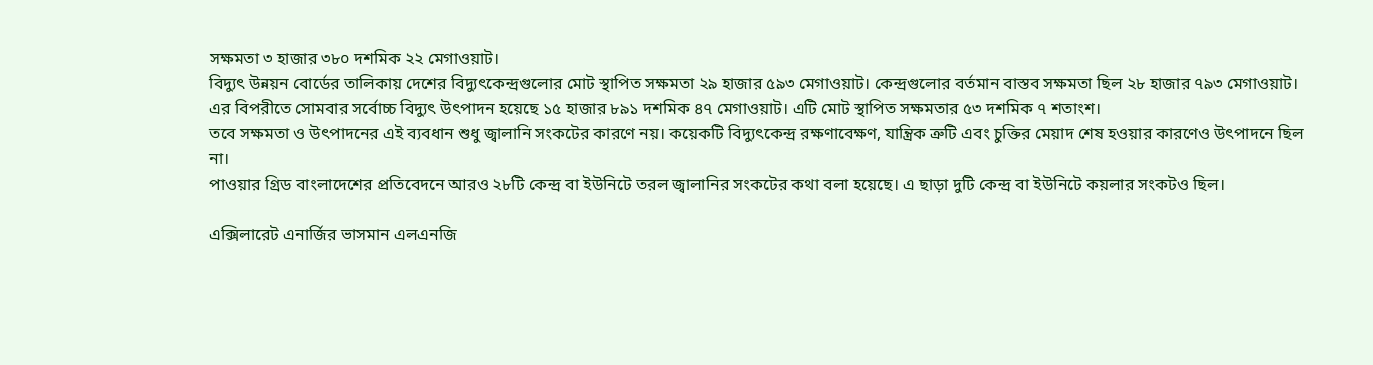সক্ষমতা ৩ হাজার ৩৮০ দশমিক ২২ মেগাওয়াট।
বিদ্যুৎ উন্নয়ন বোর্ডের তালিকায় দেশের বিদ্যুৎকেন্দ্রগুলোর মোট স্থাপিত সক্ষমতা ২৯ হাজার ৫৯৩ মেগাওয়াট। কেন্দ্রগুলোর বর্তমান বাস্তব সক্ষমতা ছিল ২৮ হাজার ৭৯৩ মেগাওয়াট।
এর বিপরীতে সোমবার সর্বোচ্চ বিদ্যুৎ উৎপাদন হয়েছে ১৫ হাজার ৮৯১ দশমিক ৪৭ মেগাওয়াট। এটি মোট স্থাপিত সক্ষমতার ৫৩ দশমিক ৭ শতাংশ।
তবে সক্ষমতা ও উৎপাদনের এই ব্যবধান শুধু জ্বালানি সংকটের কারণে নয়। কয়েকটি বিদ্যুৎকেন্দ্র রক্ষণাবেক্ষণ, যান্ত্রিক ত্রুটি এবং চুক্তির মেয়াদ শেষ হওয়ার কারণেও উৎপাদনে ছিল না।
পাওয়ার গ্রিড বাংলাদেশের প্রতিবেদনে আরও ২৮টি কেন্দ্র বা ইউনিটে তরল জ্বালানির সংকটের কথা বলা হয়েছে। এ ছাড়া দুটি কেন্দ্র বা ইউনিটে কয়লার সংকটও ছিল।

এক্সিলারেট এনার্জির ভাসমান এলএনজি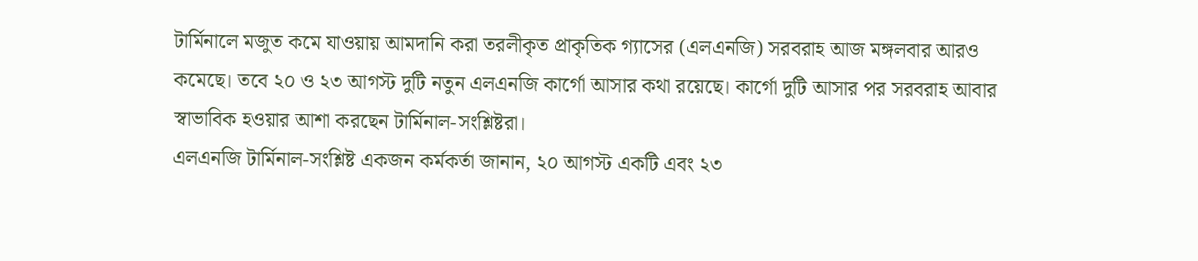টার্মিনালে মজুত কমে যাওয়ায় আমদানি করা তরলীকৃত প্রাকৃতিক গ্যাসের (এলএনজি) সরবরাহ আজ মঙ্গলবার আরও কমেছে। তবে ২০ ও ২৩ আগস্ট দুটি নতুন এলএনজি কার্গো আসার কথা রয়েছে। কার্গো দুটি আসার পর সরবরাহ আবার স্বাভাবিক হওয়ার আশা করছেন টার্মিনাল-সংশ্লিষ্টরা।
এলএনজি টার্মিনাল-সংশ্লিষ্ট একজন কর্মকর্তা জানান, ২০ আগস্ট একটি এবং ২৩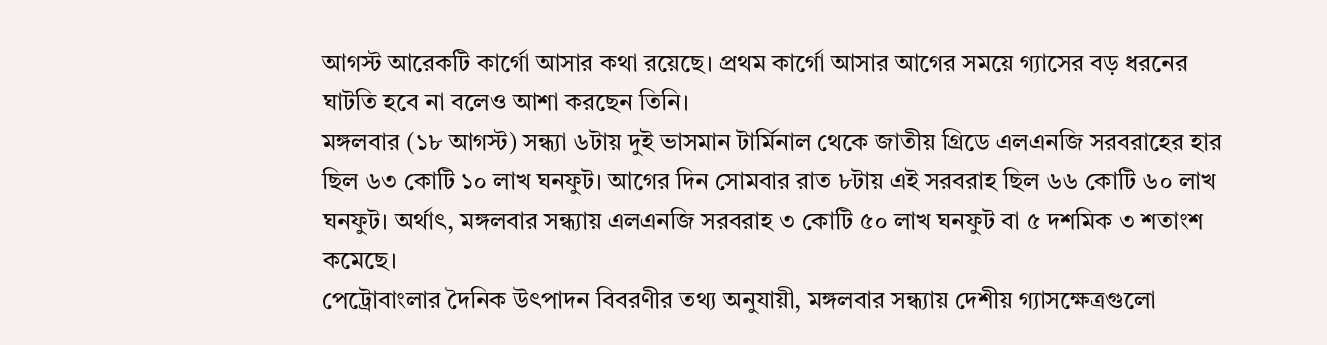আগস্ট আরেকটি কার্গো আসার কথা রয়েছে। প্রথম কার্গো আসার আগের সময়ে গ্যাসের বড় ধরনের ঘাটতি হবে না বলেও আশা করছেন তিনি।
মঙ্গলবার (১৮ আগস্ট) সন্ধ্যা ৬টায় দুই ভাসমান টার্মিনাল থেকে জাতীয় গ্রিডে এলএনজি সরবরাহের হার ছিল ৬৩ কোটি ১০ লাখ ঘনফুট। আগের দিন সোমবার রাত ৮টায় এই সরবরাহ ছিল ৬৬ কোটি ৬০ লাখ ঘনফুট। অর্থাৎ, মঙ্গলবার সন্ধ্যায় এলএনজি সরবরাহ ৩ কোটি ৫০ লাখ ঘনফুট বা ৫ দশমিক ৩ শতাংশ কমেছে।
পেট্রোবাংলার দৈনিক উৎপাদন বিবরণীর তথ্য অনুযায়ী, মঙ্গলবার সন্ধ্যায় দেশীয় গ্যাসক্ষেত্রগুলো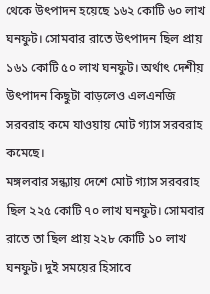থেকে উৎপাদন হয়েছে ১৬২ কোটি ৬০ লাখ ঘনফুট। সোমবার রাতে উৎপাদন ছিল প্রায় ১৬১ কোটি ৫০ লাখ ঘনফুট। অর্থাৎ দেশীয় উৎপাদন কিছুটা বাড়লেও এলএনজি সরবরাহ কমে যাওয়ায় মোট গ্যাস সরবরাহ কমেছে।
মঙ্গলবার সন্ধ্যায় দেশে মোট গ্যাস সরবরাহ ছিল ২২৫ কোটি ৭০ লাখ ঘনফুট। সোমবার রাতে তা ছিল প্রায় ২২৮ কোটি ১০ লাখ ঘনফুট। দুই সময়ের হিসাবে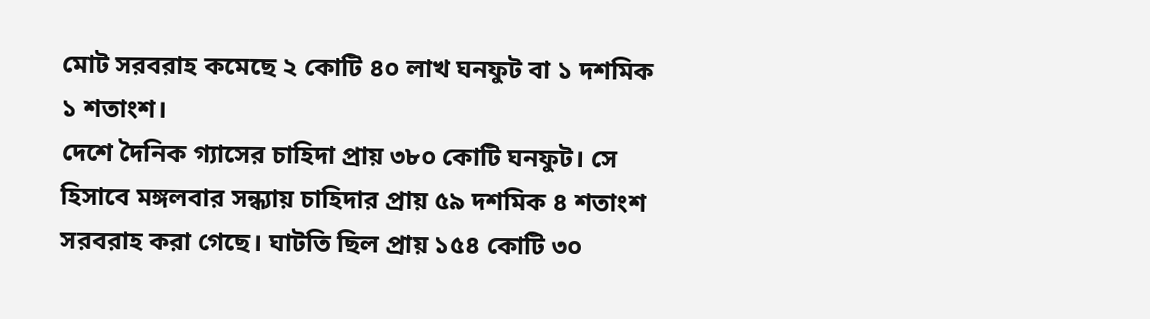মোট সরবরাহ কমেছে ২ কোটি ৪০ লাখ ঘনফুট বা ১ দশমিক ১ শতাংশ।
দেশে দৈনিক গ্যাসের চাহিদা প্রায় ৩৮০ কোটি ঘনফুট। সে হিসাবে মঙ্গলবার সন্ধ্যায় চাহিদার প্রায় ৫৯ দশমিক ৪ শতাংশ সরবরাহ করা গেছে। ঘাটতি ছিল প্রায় ১৫৪ কোটি ৩০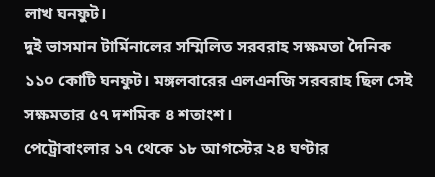লাখ ঘনফুট।
দুই ভাসমান টার্মিনালের সম্মিলিত সরবরাহ সক্ষমতা দৈনিক ১১০ কোটি ঘনফুট। মঙ্গলবারের এলএনজি সরবরাহ ছিল সেই সক্ষমতার ৫৭ দশমিক ৪ শতাংশ।
পেট্রোবাংলার ১৭ থেকে ১৮ আগস্টের ২৪ ঘণ্টার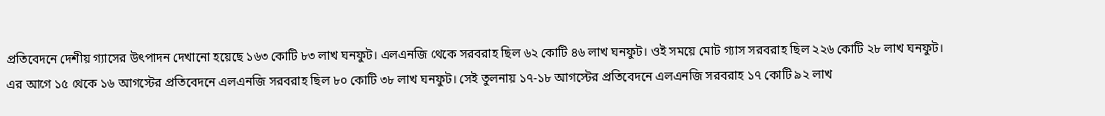প্রতিবেদনে দেশীয় গ্যাসের উৎপাদন দেখানো হয়েছে ১৬৩ কোটি ৮৩ লাখ ঘনফুট। এলএনজি থেকে সরবরাহ ছিল ৬২ কোটি ৪৬ লাখ ঘনফুট। ওই সময়ে মোট গ্যাস সরবরাহ ছিল ২২৬ কোটি ২৮ লাখ ঘনফুট।
এর আগে ১৫ থেকে ১৬ আগস্টের প্রতিবেদনে এলএনজি সরবরাহ ছিল ৮০ কোটি ৩৮ লাখ ঘনফুট। সেই তুলনায় ১৭-১৮ আগস্টের প্রতিবেদনে এলএনজি সরবরাহ ১৭ কোটি ৯২ লাখ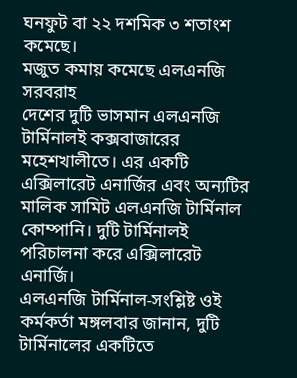ঘনফুট বা ২২ দশমিক ৩ শতাংশ কমেছে।
মজুত কমায় কমেছে এলএনজি সরবরাহ
দেশের দুটি ভাসমান এলএনজি টার্মিনালই কক্সবাজারের মহেশখালীতে। এর একটি এক্সিলারেট এনার্জির এবং অন্যটির মালিক সামিট এলএনজি টার্মিনাল কোম্পানি। দুটি টার্মিনালই পরিচালনা করে এক্সিলারেট এনার্জি।
এলএনজি টার্মিনাল-সংশ্লিষ্ট ওই কর্মকর্তা মঙ্গলবার জানান, দুটি টার্মিনালের একটিতে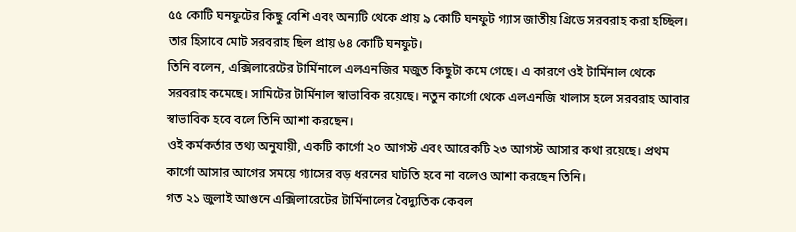৫৫ কোটি ঘনফুটের কিছু বেশি এবং অন্যটি থেকে প্রায় ৯ কোটি ঘনফুট গ্যাস জাতীয় গ্রিডে সরবরাহ করা হচ্ছিল। তার হিসাবে মোট সরবরাহ ছিল প্রায় ৬৪ কোটি ঘনফুট।
তিনি বলেন, এক্সিলারেটের টার্মিনালে এলএনজির মজুত কিছুটা কমে গেছে। এ কারণে ওই টার্মিনাল থেকে সরবরাহ কমেছে। সামিটের টার্মিনাল স্বাভাবিক রয়েছে। নতুন কার্গো থেকে এলএনজি খালাস হলে সরবরাহ আবার স্বাভাবিক হবে বলে তিনি আশা করছেন।
ওই কর্মকর্তার তথ্য অনুযায়ী, একটি কার্গো ২০ আগস্ট এবং আরেকটি ২৩ আগস্ট আসার কথা রয়েছে। প্রথম কার্গো আসার আগের সময়ে গ্যাসের বড় ধরনের ঘাটতি হবে না বলেও আশা করছেন তিনি।
গত ২১ জুলাই আগুনে এক্সিলারেটের টার্মিনালের বৈদ্যুতিক কেবল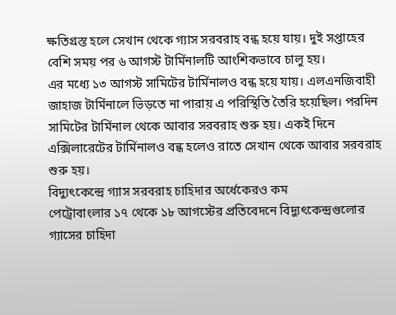ক্ষতিগ্রস্ত হলে সেখান থেকে গ্যাস সরবরাহ বন্ধ হয়ে যায়। দুই সপ্তাহের বেশি সময় পর ৬ আগস্ট টার্মিনালটি আংশিকভাবে চালু হয়।
এর মধ্যে ১৩ আগস্ট সামিটের টার্মিনালও বন্ধ হয়ে যায়। এলএনজিবাহী জাহাজ টার্মিনালে ভিড়তে না পারায় এ পরিস্থিতি তৈরি হয়েছিল। পরদিন সামিটের টার্মিনাল থেকে আবার সরবরাহ শুরু হয়। একই দিনে এক্সিলারেটের টার্মিনালও বন্ধ হলেও রাতে সেখান থেকে আবার সরবরাহ শুরু হয়।
বিদ্যুৎকেন্দ্রে গ্যাস সরবরাহ চাহিদার অর্ধেকেরও কম
পেট্রোবাংলার ১৭ থেকে ১৮ আগস্টের প্রতিবেদনে বিদ্যুৎকেন্দ্রগুলোর গ্যাসের চাহিদা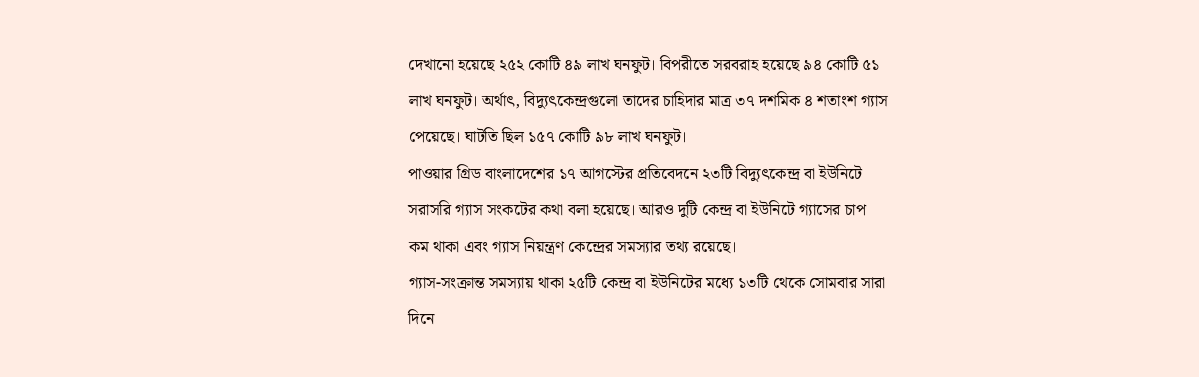দেখানো হয়েছে ২৫২ কোটি ৪৯ লাখ ঘনফুট। বিপরীতে সরবরাহ হয়েছে ৯৪ কোটি ৫১ লাখ ঘনফুট। অর্থাৎ, বিদ্যুৎকেন্দ্রগুলো তাদের চাহিদার মাত্র ৩৭ দশমিক ৪ শতাংশ গ্যাস পেয়েছে। ঘাটতি ছিল ১৫৭ কোটি ৯৮ লাখ ঘনফুট।
পাওয়ার গ্রিড বাংলাদেশের ১৭ আগস্টের প্রতিবেদনে ২৩টি বিদ্যুৎকেন্দ্র বা ইউনিটে সরাসরি গ্যাস সংকটের কথা বলা হয়েছে। আরও দুটি কেন্দ্র বা ইউনিটে গ্যাসের চাপ কম থাকা এবং গ্যাস নিয়ন্ত্রণ কেন্দ্রের সমস্যার তথ্য রয়েছে।
গ্যাস-সংক্রান্ত সমস্যায় থাকা ২৫টি কেন্দ্র বা ইউনিটের মধ্যে ১৩টি থেকে সোমবার সারা দিনে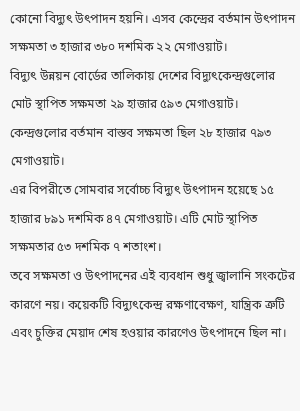কোনো বিদ্যুৎ উৎপাদন হয়নি। এসব কেন্দ্রের বর্তমান উৎপাদন সক্ষমতা ৩ হাজার ৩৮০ দশমিক ২২ মেগাওয়াট।
বিদ্যুৎ উন্নয়ন বোর্ডের তালিকায় দেশের বিদ্যুৎকেন্দ্রগুলোর মোট স্থাপিত সক্ষমতা ২৯ হাজার ৫৯৩ মেগাওয়াট। কেন্দ্রগুলোর বর্তমান বাস্তব সক্ষমতা ছিল ২৮ হাজার ৭৯৩ মেগাওয়াট।
এর বিপরীতে সোমবার সর্বোচ্চ বিদ্যুৎ উৎপাদন হয়েছে ১৫ হাজার ৮৯১ দশমিক ৪৭ মেগাওয়াট। এটি মোট স্থাপিত সক্ষমতার ৫৩ দশমিক ৭ শতাংশ।
তবে সক্ষমতা ও উৎপাদনের এই ব্যবধান শুধু জ্বালানি সংকটের কারণে নয়। কয়েকটি বিদ্যুৎকেন্দ্র রক্ষণাবেক্ষণ, যান্ত্রিক ত্রুটি এবং চুক্তির মেয়াদ শেষ হওয়ার কারণেও উৎপাদনে ছিল না।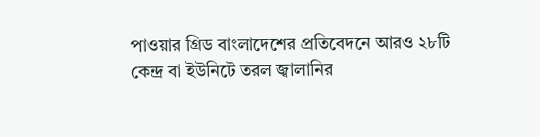পাওয়ার গ্রিড বাংলাদেশের প্রতিবেদনে আরও ২৮টি কেন্দ্র বা ইউনিটে তরল জ্বালানির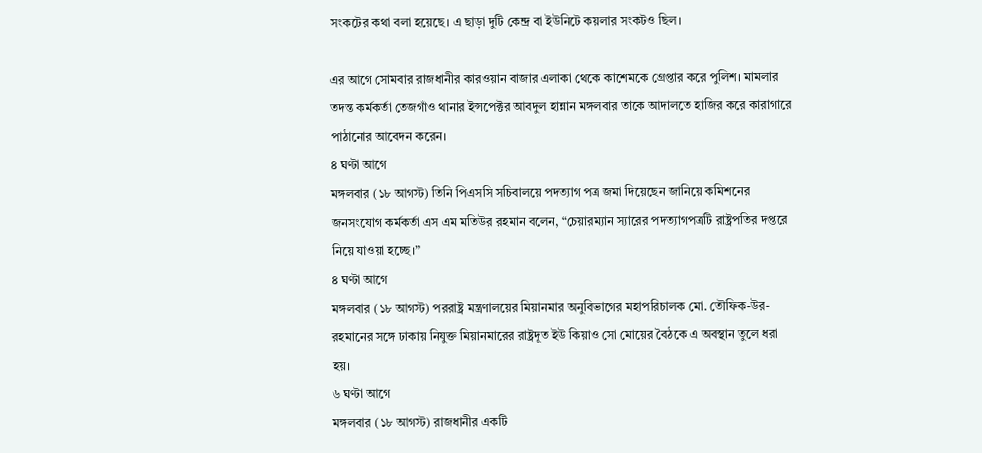সংকটের কথা বলা হয়েছে। এ ছাড়া দুটি কেন্দ্র বা ইউনিটে কয়লার সংকটও ছিল।

এর আগে সোমবার রাজধানীর কারওয়ান বাজার এলাকা থেকে কাশেমকে গ্রেপ্তার করে পুলিশ। মামলার তদন্ত কর্মকর্তা তেজগাঁও থানার ইন্সপেক্টর আবদুল হান্নান মঙ্গলবার তাকে আদালতে হাজির করে কারাগারে পাঠানোর আবেদন করেন।
৪ ঘণ্টা আগে
মঙ্গলবার (১৮ আগস্ট) তিনি পিএসসি সচিবালয়ে পদত্যাগ পত্র জমা দিয়েছেন জানিয়ে কমিশনের জনসংযোগ কর্মকর্তা এস এম মতিউর রহমান বলেন, “চেয়ারম্যান স্যারের পদত্যাগপত্রটি রাষ্ট্রপতির দপ্তরে নিয়ে যাওয়া হচ্ছে।”
৪ ঘণ্টা আগে
মঙ্গলবার (১৮ আগস্ট) পররাষ্ট্র মন্ত্রণালয়ের মিয়ানমার অনুবিভাগের মহাপরিচালক মো. তৌফিক-উর-রহমানের সঙ্গে ঢাকায় নিযুক্ত মিয়ানমারের রাষ্ট্রদূত ইউ কিয়াও সো মোয়ের বৈঠকে এ অবস্থান তুলে ধরা হয়।
৬ ঘণ্টা আগে
মঙ্গলবার (১৮ আগস্ট) রাজধানীর একটি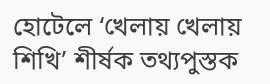হোটেলে ‘খেলায় খেলায় শিখি’ শীর্ষক তথ্যপুস্তক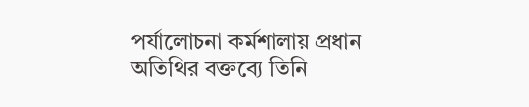পর্যালোচনা কর্মশালায় প্রধান অতিথির বক্তব্যে তিনি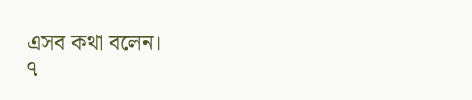এসব কথা বলেন।
৭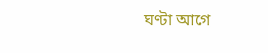ঘণ্টা আগে